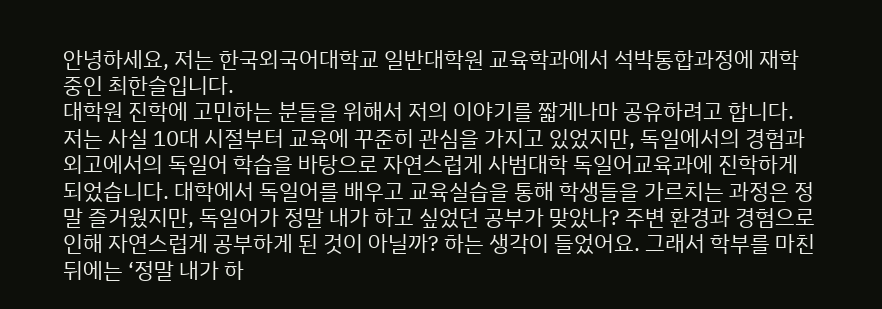안녕하세요, 저는 한국외국어대학교 일반대학원 교육학과에서 석박통합과정에 재학 중인 최한슬입니다.
대학원 진학에 고민하는 분들을 위해서 저의 이야기를 짧게나마 공유하려고 합니다.
저는 사실 10대 시절부터 교육에 꾸준히 관심을 가지고 있었지만, 독일에서의 경험과 외고에서의 독일어 학습을 바탕으로 자연스럽게 사범대학 독일어교육과에 진학하게 되었습니다. 대학에서 독일어를 배우고 교육실습을 통해 학생들을 가르치는 과정은 정말 즐거웠지만, 독일어가 정말 내가 하고 싶었던 공부가 맞았나? 주변 환경과 경험으로 인해 자연스럽게 공부하게 된 것이 아닐까? 하는 생각이 들었어요. 그래서 학부를 마친 뒤에는 ‘정말 내가 하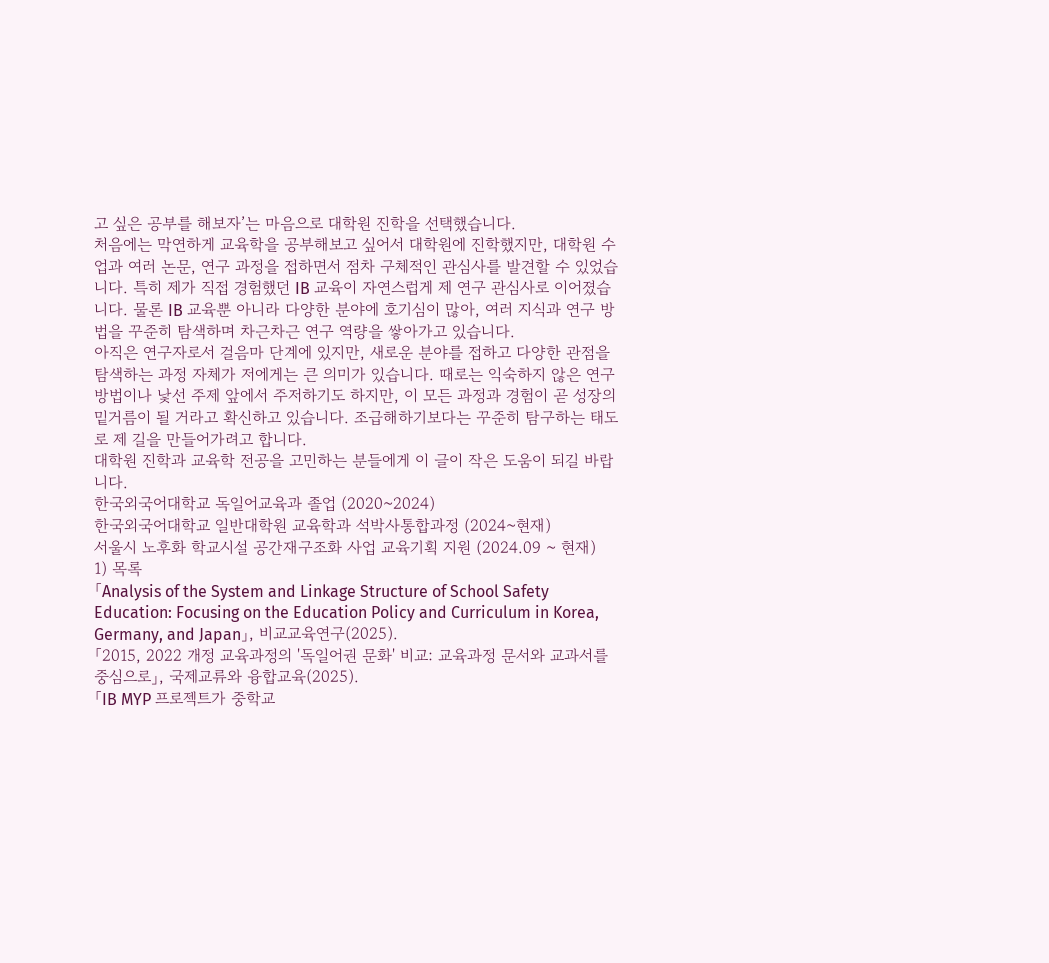고 싶은 공부를 해보자’는 마음으로 대학원 진학을 선택했습니다.
처음에는 막연하게 교육학을 공부해보고 싶어서 대학원에 진학했지만, 대학원 수업과 여러 논문, 연구 과정을 접하면서 점차 구체적인 관심사를 발견할 수 있었습니다. 특히 제가 직접 경험했던 IB 교육이 자연스럽게 제 연구 관심사로 이어졌습니다. 물론 IB 교육뿐 아니라 다양한 분야에 호기심이 많아, 여러 지식과 연구 방법을 꾸준히 탐색하며 차근차근 연구 역량을 쌓아가고 있습니다.
아직은 연구자로서 걸음마 단계에 있지만, 새로운 분야를 접하고 다양한 관점을 탐색하는 과정 자체가 저에게는 큰 의미가 있습니다. 때로는 익숙하지 않은 연구 방법이나 낯선 주제 앞에서 주저하기도 하지만, 이 모든 과정과 경험이 곧 성장의 밑거름이 될 거라고 확신하고 있습니다. 조급해하기보다는 꾸준히 탐구하는 태도로 제 길을 만들어가려고 합니다.
대학원 진학과 교육학 전공을 고민하는 분들에게 이 글이 작은 도움이 되길 바랍니다.
한국외국어대학교 독일어교육과 졸업 (2020~2024)
한국외국어대학교 일반대학원 교육학과 석박사통합과정 (2024~현재)
서울시 노후화 학교시설 공간재구조화 사업 교육기획 지원 (2024.09 ~ 현재)
1) 목록
「Analysis of the System and Linkage Structure of School Safety Education: Focusing on the Education Policy and Curriculum in Korea, Germany, and Japan」, 비교교육연구(2025).
「2015, 2022 개정 교육과정의 '독일어권 문화' 비교: 교육과정 문서와 교과서를 중심으로」, 국제교류와 융합교육(2025).
「IB MYP 프로젝트가 중학교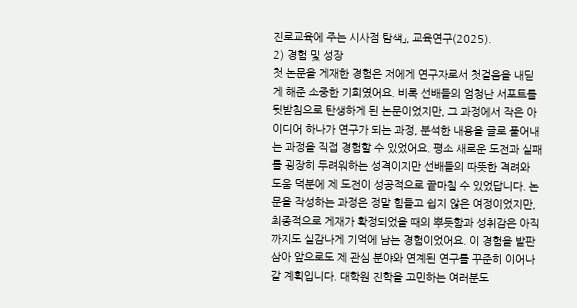진로교육에 주는 시사점 탐색」, 교육연구(2025).
2) 경험 및 성장
첫 논문을 게재한 경험은 저에게 연구자로서 첫걸음을 내딛게 해준 소중한 기회였어요. 비록 선배들의 엄청난 서포트를 뒷받침으로 탄생하게 된 논문이었지만, 그 과정에서 작은 아이디어 하나가 연구가 되는 과정, 분석한 내용을 글로 풀어내는 과정을 직접 경험할 수 있었어요. 평소 새로운 도전과 실패를 굉장히 두려워하는 성격이지만 선배들의 따뜻한 격려와 도움 덕분에 제 도전이 성공적으로 끝마칠 수 있었답니다. 논문을 작성하는 과정은 정말 힘들고 쉽지 않은 여정이었지만, 최종적으로 게재가 확정되었을 때의 뿌듯함과 성취감은 아직까지도 실감나게 기억에 남는 경험이었어요. 이 경험을 발판 삼아 앞으로도 제 관심 분야와 연계된 연구를 꾸준히 이어나갈 계획입니다. 대학원 진학을 고민하는 여러분도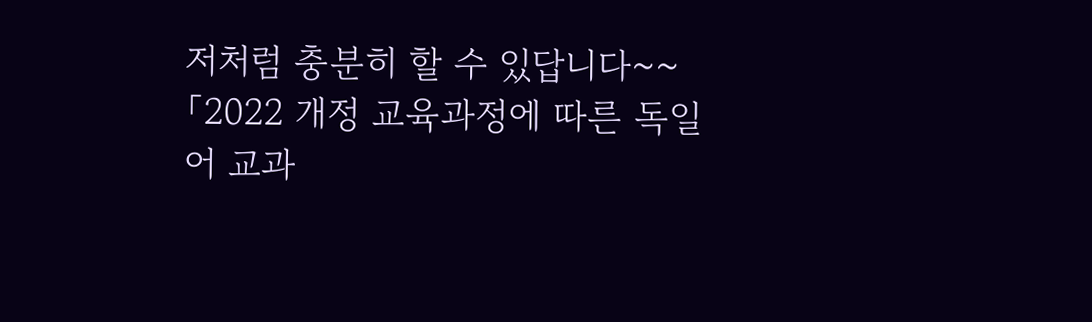저처럼 충분히 할 수 있답니다~~
「2022 개정 교육과정에 따른 독일어 교과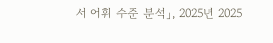서 어휘 수준 분석」, 2025년 2025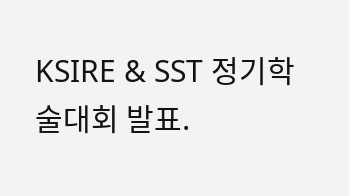KSIRE & SST 정기학술대회 발표.